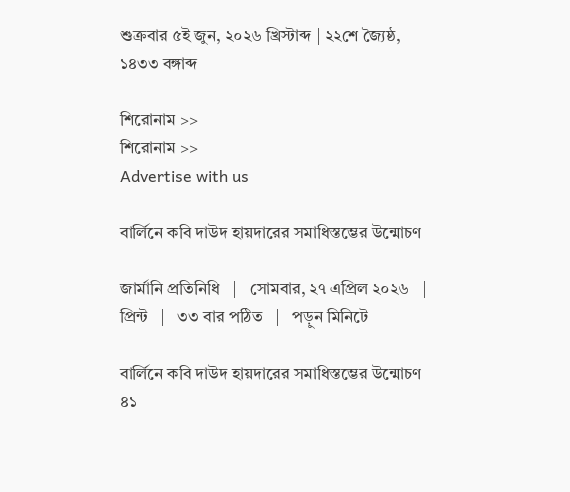শুক্রবার ৫ই জুন, ২০২৬ খ্রিস্টাব্দ | ২২শে জ্যৈষ্ঠ, ১৪৩৩ বঙ্গাব্দ

শিরোনাম >>
শিরোনাম >>
Advertise with us

বার্লিনে কবি দাউদ হায়দারের সমাধিস্তম্ভের উন্মোচণ

জার্মানি প্রতিনিধি   |   সোমবার, ২৭ এপ্রিল ২০২৬   |   প্রিন্ট   |   ৩৩ বার পঠিত   |   পড়ুন মিনিটে

বার্লিনে কবি দাউদ হায়দারের সমাধিস্তম্ভের উন্মোচণ
৪১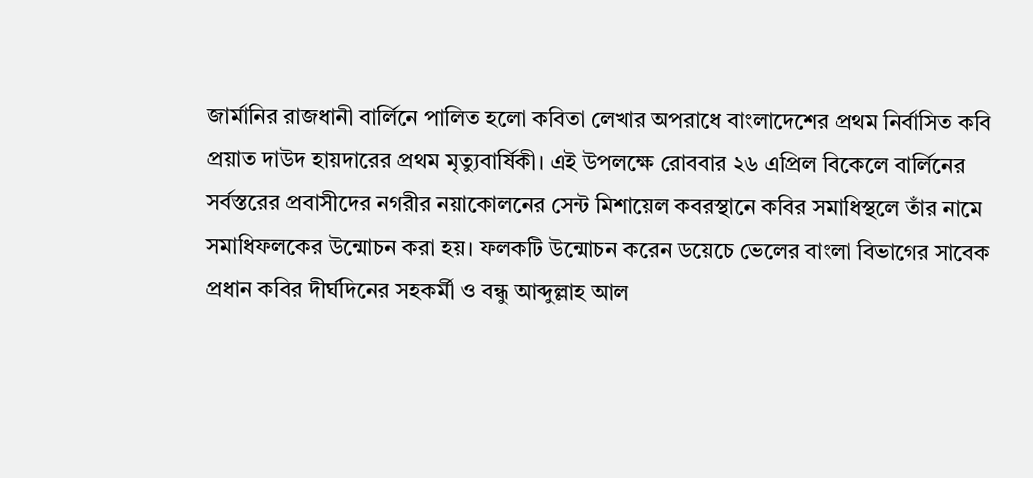জার্মানির রাজধানী বার্লিনে পালিত হলো কবিতা লেখার অপরাধে বাংলাদেশের প্রথম নির্বাসিত কবি প্রয়াত দাউদ হায়দারের প্রথম মৃত্যুবার্ষিকী। এই উপলক্ষে রোববার ২৬ এপ্রিল বিকেলে বার্লিনের সর্বস্তরের প্রবাসীদের নগরীর নয়াকোলনের সেন্ট মিশায়েল কবরস্থানে কবির সমাধিস্থলে তাঁর নামে সমাধিফলকের উন্মোচন করা হয়। ফলকটি উন্মোচন করেন ডয়েচে ভেলের বাংলা বিভাগের সাবেক প্রধান কবির দীর্ঘদিনের সহকর্মী ও বন্ধু আব্দুল্লাহ আল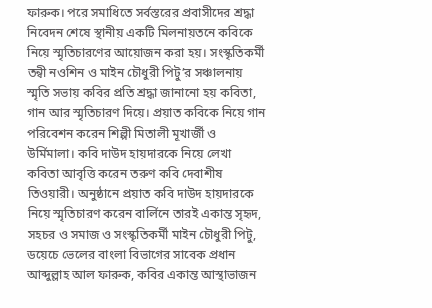ফারুক। পরে সমাধিতে সর্বস্তরের প্রবাসীদের শ্রদ্ধা নিবেদন শেষে স্থানীয় একটি মিলনায়তনে কবিকে নিয়ে স্মৃতিচারণের আয়োজন করা হয়। সংস্কৃতিকর্মী তন্বী নওশিন ও মাইন চৌধুরী পিটু’র সঞ্চালনায় স্মৃতি সভায় কবির প্রতি শ্রদ্ধা জানানো হয় কবিতা, গান আর স্মৃতিচারণ দিয়ে। প্রয়াত কবিকে নিয়ে গান পরিবেশন করেন শিল্পী মিতালী মূখার্জী ও উর্মিমালা। কবি দাউদ হায়দারকে নিয়ে লেখা কবিতা আবৃত্তি করেন তরুণ কবি দেবাশীষ তিওয়ারী। অনুষ্ঠানে প্রয়াত কবি দাউদ হায়দারকে নিয়ে স্মৃতিচারণ করেন বার্লিনে তারই একান্ত সৃহৃদ, সহচর ও সমাজ ও সংস্কৃতিকর্মী মাইন চৌধুরী পিটু, ডয়েচে ভেলের বাংলা বিভাগের সাবেক প্রধান আব্দুল্লাহ আল ফারুক, কবির একান্ত আস্থাভাজন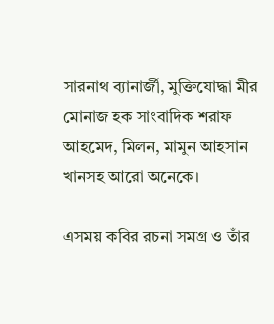সারনাথ ব্যানার্জী, মুক্তিযোদ্ধা মীর মোনাজ হক সাংবাদিক শরাফ আহমেদ, মিলন, মামুন আহসান খানসহ আরো অনেকে।

এসময় কবির রচনা সমগ্র ও তাঁর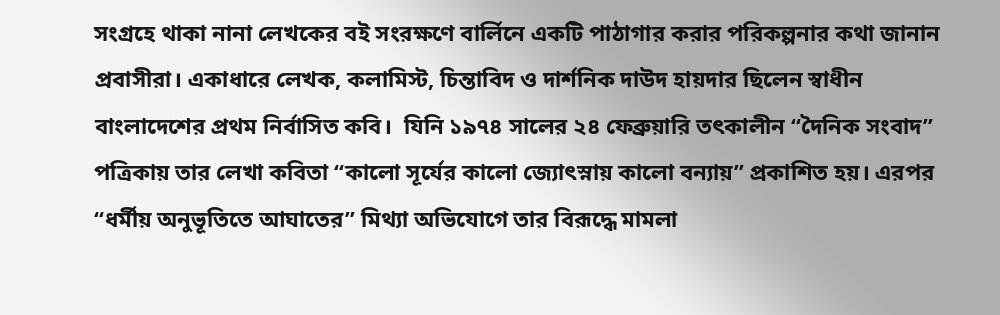সংগ্রহে থাকা নানা লেখকের বই সংরক্ষণে বার্লিনে একটি পাঠাগার করার পরিকল্পনার কথা জানান প্রবাসীরা। একাধারে লেখক, কলামিস্ট, চিন্তাবিদ ও দার্শনিক দাউদ হায়দার ছিলেন স্বাধীন বাংলাদেশের প্রথম নির্বাসিত কবি।  যিনি ১৯৭৪ সালের ২৪ ফেব্রুয়ারি তৎকালীন “দৈনিক সংবাদ” পত্রিকায় তার লেখা কবিতা “কালো সূর্যের কালো জ্যোৎস্নায় কালো বন্যায়” প্রকাশিত হয়। এরপর “ধর্মীয় অনুভূতিতে আঘাতের” মিথ্যা অভিযোগে তার বিরূদ্ধে মামলা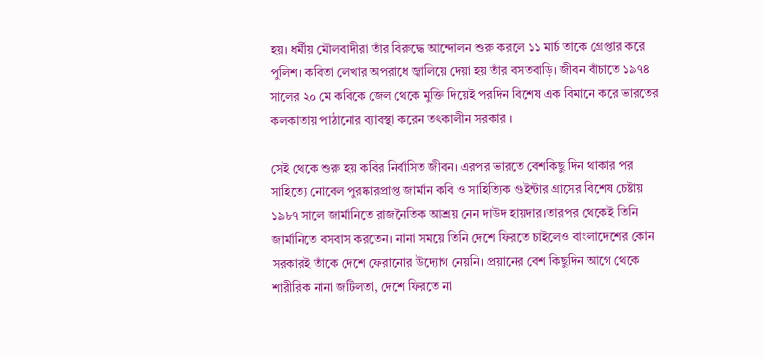হয়। ধর্মীয় মৌলবাদীরা তাঁর বিরুদ্ধে আন্দোলন শুরু করলে ১১ মার্চ তাকে গ্রেপ্তার করে পুলিশ। কবিতা লেখার অপরাধে জ্বালিয়ে দেয়া হয় তাঁর বসতবাড়ি। জীবন বাঁচাতে ১৯৭৪ সালের ২০ মে কবিকে জেল থেকে মুক্তি দিয়েই পরদিন বিশেষ এক বিমানে করে ভারতের কলকাতায় পাঠানোর ব্যাবস্থা করেন তৎকালীন সরকার ।

সেই থেকে শুরু হয় কবির নির্বাসিত জীবন। এরপর ভারতে বেশকিছু দিন থাকার পর সাহিত্যে নোবেল পুরষ্কারপ্রাপ্ত জার্মান কবি ও সাহিত্যিক গুইন্টার গ্রাসের বিশেষ চেষ্টায় ১৯৮৭ সালে জার্মানিতে রাজনৈতিক আশ্রয় নেন দাউদ হায়দার।তারপর থেকেই তিনি জার্মানিতে বসবাস করতেন। নানা সময়ে তিনি দেশে ফিরতে চাইলেও বাংলাদেশের কোন সরকারই তাঁকে দেশে ফেরানোর উদ্যোগ নেয়নি। প্রয়ানের বেশ কিছুদিন আগে থেকে শারীরিক নানা জটিলতা, দেশে ফিরতে না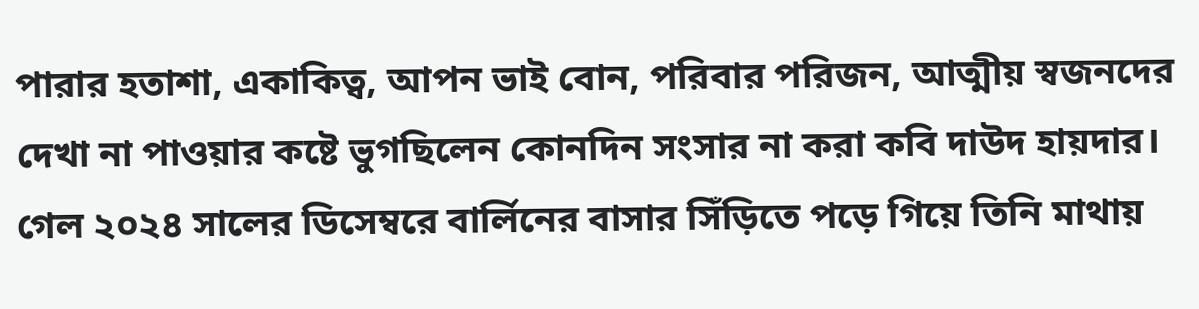পারার হতাশা, একাকিত্ব, আপন ভাই বোন, পরিবার পরিজন, আত্মীয় স্বজনদের দেখা না পাওয়ার কষ্টে ভুগছিলেন কোনদিন সংসার না করা কবি দাউদ হায়দার। গেল ২০২৪ সালের ডিসেম্বরে বার্লিনের বাসার সিঁড়িতে পড়ে গিয়ে তিনি মাথায়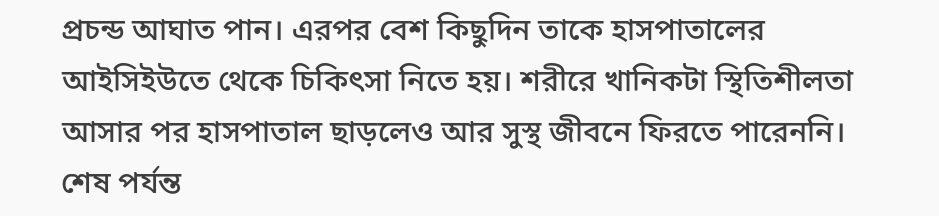প্রচন্ড আঘাত পান। এরপর বেশ কিছুদিন তাকে হাসপাতালের আইসিইউতে থেকে চিকিৎসা নিতে হয়। শরীরে খানিকটা স্থিতিশীলতা আসার পর হাসপাতাল ছাড়লেও আর সুস্থ জীবনে ফিরতে পারেননি। শেষ পর্যন্ত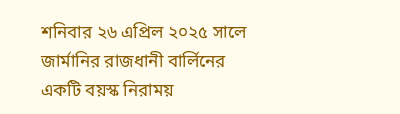শনিবার ২৬ এপ্রিল ২০২৫ সালে জার্মানির রাজধানী বার্লিনের একটি বয়স্ক নিরাময়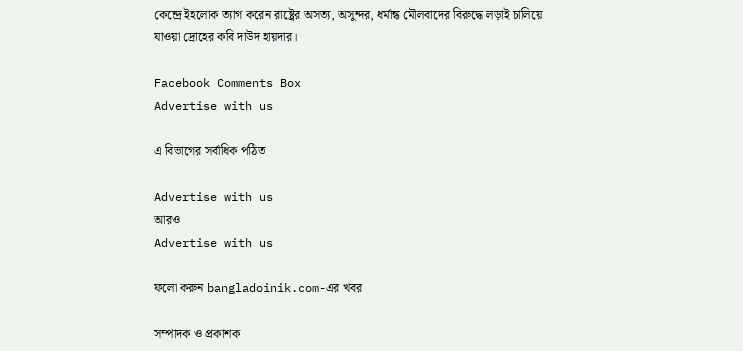কেন্দ্রে ইহলোক ত্যাগ করেন রাষ্ট্রের অসত্য, অসুন্দর, ধর্মান্ধ মৌলবাদের বিরুদ্ধে লড়াই চালিয়ে যাওয়া দ্রোহের কবি দাউদ হায়দার।

Facebook Comments Box
Advertise with us

এ বিভাগের সর্বাধিক পঠিত

Advertise with us
আরও
Advertise with us

ফলো করুন bangladoinik.com-এর খবর

সম্পাদক ও প্রকাশক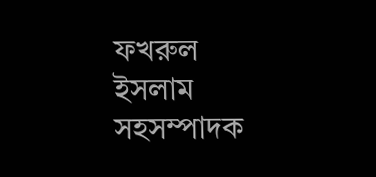ফখরুল ইসলাম
সহসম্পাদক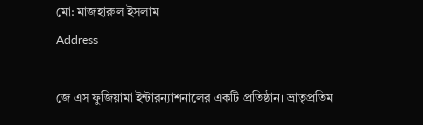মো: মাজহারুল ইসলাম
Address

জে এস ফুজিয়ামা ইন্টারন্যাশনালের একটি প্রতিষ্ঠান। ভ্রাতৃপ্রতিম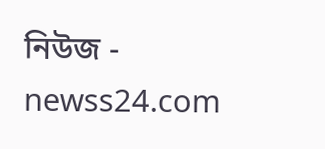নিউজ - newss24.com